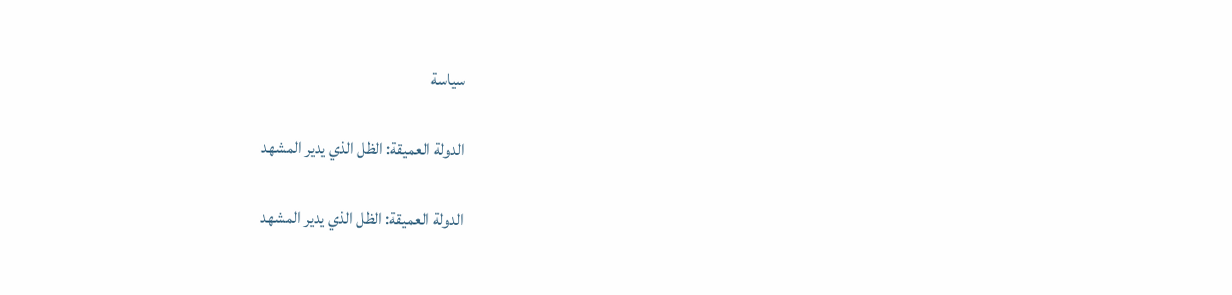سياسة

الدولة العميقة: الظل الذي يدير المشهد

الدولة العميقة: الظل الذي يدير المشهد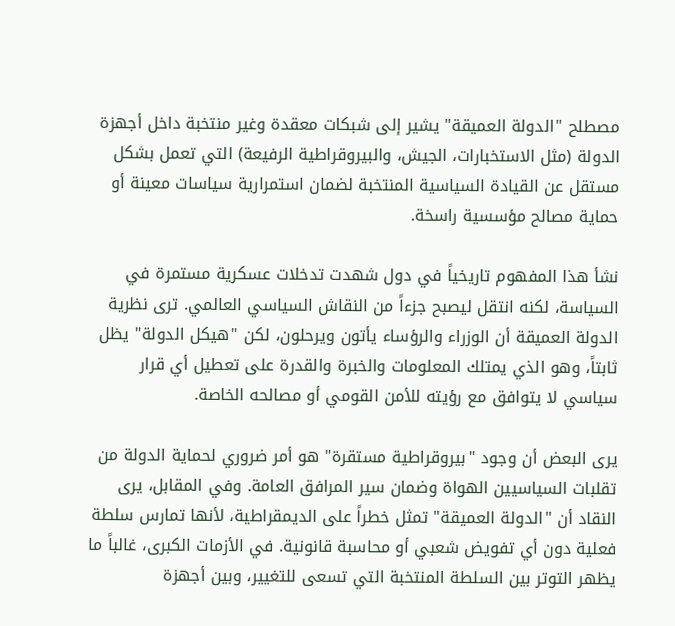مصطلح "الدولة العميقة" يشير إلى شبكات معقدة وغير منتخبة داخل أجهزة الدولة (مثل الاستخبارات، الجيش، والبيروقراطية الرفيعة) التي تعمل بشكل مستقل عن القيادة السياسية المنتخبة لضمان استمرارية سياسات معينة أو حماية مصالح مؤسسية راسخة.

نشأ هذا المفهوم تاريخياً في دول شهدت تدخلات عسكرية مستمرة في السياسة، لكنه انتقل ليصبح جزءاً من النقاش السياسي العالمي. ترى نظرية الدولة العميقة أن الوزراء والرؤساء يأتون ويرحلون، لكن "هيكل الدولة" يظل ثابتاً، وهو الذي يمتلك المعلومات والخبرة والقدرة على تعطيل أي قرار سياسي لا يتوافق مع رؤيته للأمن القومي أو مصالحه الخاصة.

يرى البعض أن وجود "بيروقراطية مستقرة" هو أمر ضروري لحماية الدولة من تقلبات السياسيين الهواة وضمان سير المرافق العامة. وفي المقابل، يرى النقاد أن "الدولة العميقة" تمثل خطراً على الديمقراطية، لأنها تمارس سلطة فعلية دون أي تفويض شعبي أو محاسبة قانونية. في الأزمات الكبرى، غالباً ما يظهر التوتر بين السلطة المنتخبة التي تسعى للتغيير، وبين أجهزة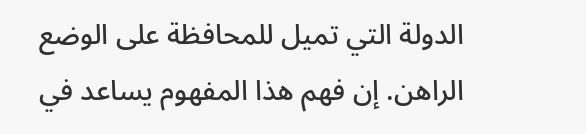الدولة التي تميل للمحافظة على الوضع الراهن. إن فهم هذا المفهوم يساعد في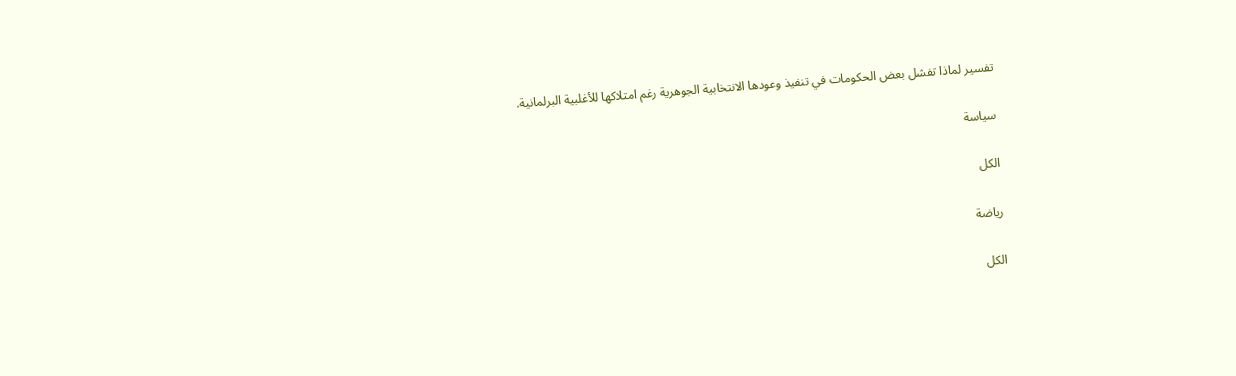تفسير لماذا تفشل بعض الحكومات في تنفيذ وعودها الانتخابية الجوهرية رغم امتلاكها للأغلبية البرلمانية.

سياسة

الكل

رياضة

الكل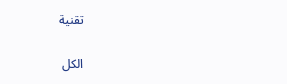تقنية

الكل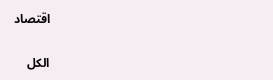اقتصاد

الكل